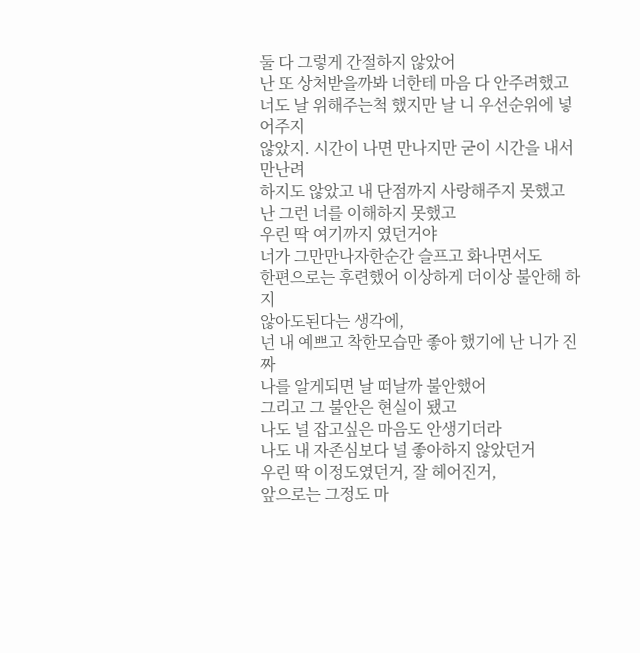둘 다 그렇게 간절하지 않았어
난 또 상처받을까봐 너한테 마음 다 안주려했고
너도 날 위해주는척 했지만 날 니 우선순위에 넣어주지
않았지. 시간이 나면 만나지만 굳이 시간을 내서 만난려
하지도 않았고 내 단점까지 사랑해주지 못했고
난 그런 너를 이해하지 못했고
우린 딱 여기까지 였던거야
너가 그만만나자한순간 슬프고 화나면서도
한편으로는 후련했어 이상하게 더이상 불안해 하지
않아도된다는 생각에,
넌 내 예쁘고 착한모습만 좋아 했기에 난 니가 진짜
나를 알게되면 날 떠날까 불안했어
그리고 그 불안은 현실이 됐고
나도 널 잡고싶은 마음도 안생기더라
나도 내 자존심보다 널 좋아하지 않았던거
우린 딱 이정도였던거, 잘 헤어진거,
앞으로는 그정도 마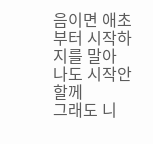음이면 애초부터 시작하지를 말아
나도 시작안할께
그래도 니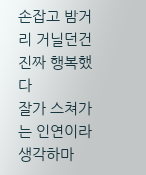손잡고 밤거리 거닐던건 진짜 행복했다
잘가 스쳐가는 인연이라 생각하마